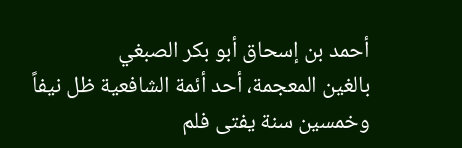أحمد بن إسحاق أبو بكر الصبغي
بالغين المعجمة، أحد أئمة الشافعية ظل نيفاً وخمسين سنة يفتى فلم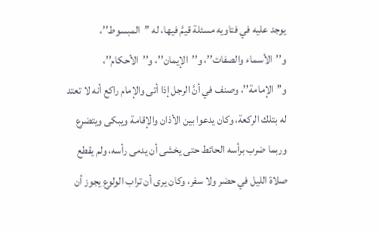يوجد عليه في فتاويه مسئلة قيمَّ فيها، له ’’المبسوط’’، و’’الأسماء والصفات’’، و’’الإيمان’’، و’’الأحكام’’، و’’الإمامة’’، وصنف في أنَّ الرجل إذا أتى والإمام راكع أنه لا تعتد له بتلك الركعة، وكان يدعوا بين الأذان والإقامة ويبكى ويتضرع وربما ضرب برأسه الحائط حتى يخشى أن يدمى رأسه، ولم يقطع صلاة الليل في حضر ولا سفر، وكان يرى أن تراب الولوع يجوز أن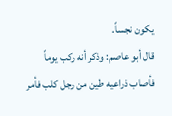يكون نجساً.
قال أبو عاصم: وذكر أنه ركب يوماً فأصاب ذراعيه طين من رجل كلب فأمر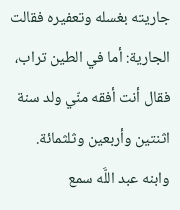جاريته بغسله وتعفيره فقالت الجارية: أما في الطين تراب، فقال أنت أفقه منّي ولد سنة اثنتين وأربعين وثلثمائة. وابنه عبد اللَّه سمع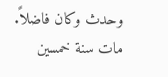وحدث وكان فاضلاً. مات سنة خمسين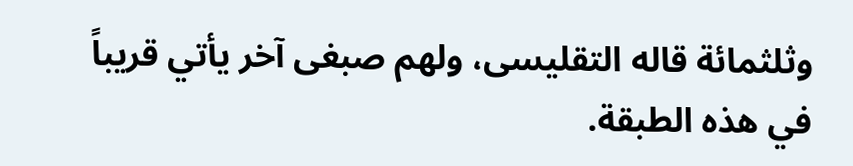وثلثمائة قاله التقليسى، ولهم صبغى آخر يأتي قريباً في هذه الطبقة.